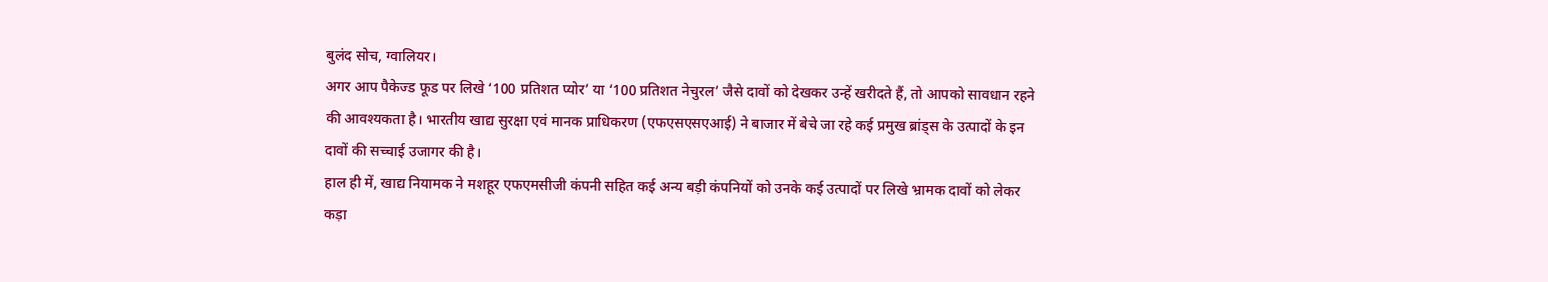बुलंद सोच, ग्वालियर।
अगर आप पैकेज्ड फूड पर लिखे ‘100 प्रतिशत प्योर’ या ‘100 प्रतिशत नेचुरल’ जैसे दावों को देखकर उन्हें खरीदते हैं, तो आपको सावधान रहने की आवश्यकता है। भारतीय खाद्य सुरक्षा एवं मानक प्राधिकरण (एफएसएसएआई) ने बाजार में बेचे जा रहे कई प्रमुख ब्रांड्स के उत्पादों के इन दावों की सच्चाई उजागर की है।
हाल ही में, खाद्य नियामक ने मशहूर एफएमसीजी कंपनी सहित कई अन्य बड़ी कंपनियों को उनके कई उत्पादों पर लिखे भ्रामक दावों को लेकर कड़ा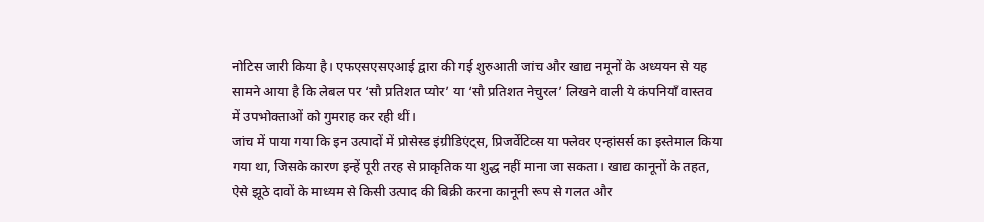नोटिस जारी किया है। एफएसएसएआई द्वारा की गई शुरुआती जांच और खाद्य नमूनों के अध्ययन से यह सामने आया है कि लेबल पर ‘सौ प्रतिशत प्योर’ या ‘सौ प्रतिशत नेचुरल’ लिखने वाली ये कंपनियाँ वास्तव में उपभोक्ताओं को गुमराह कर रही थीं।
जांच में पाया गया कि इन उत्पादों में प्रोसेस्ड इंग्रीडिएंट्स, प्रिजर्वेटिव्स या फ्लेवर एन्हांसर्स का इस्तेमाल किया गया था, जिसके कारण इन्हें पूरी तरह से प्राकृतिक या शुद्ध नहीं माना जा सकता। खाद्य कानूनों के तहत, ऐसे झूठे दावों के माध्यम से किसी उत्पाद की बिक्री करना कानूनी रूप से गलत और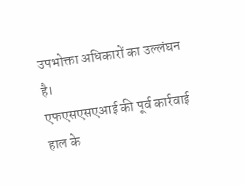उपभोक्ता अधिकारों का उल्लंघन है।
एफएसएसएआई की पूर्व कार्रवाई
हाल के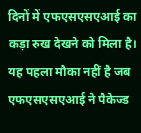दिनों में एफएसएसएआई का कड़ा रुख देखने को मिला है। यह पहला मौका नहीं है जब एफएसएसएआई ने पैकेज्ड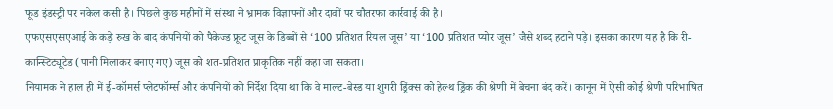फूड इंडस्ट्री पर नकेल कसी है। पिछले कुछ महीनों में संस्था ने भ्रामक विज्ञापनों और दावों पर चौतरफा कार्रवाई की है।
एफएसएसएआई के कड़े रुख के बाद कंपनियों को पैकेज्ड फ्रूट जूस के डिब्बों से ‘100 प्रतिशत रियल जूस’ या ‘100 प्रतिशत प्योर जूस’ जैसे शब्द हटाने पड़े। इसका कारण यह है कि री-कान्स्टिट्यूटेड (पानी मिलाकर बनाए गए) जूस को शत-प्रतिशत प्राकृतिक नहीं कहा जा सकता।
नियामक ने हाल ही में ई-कॉमर्स प्लेटफॉर्म्स और कंपनियों को निर्देश दिया था कि वे माल्ट-बेस्ड या शुगरी ड्रिंक्स को हेल्थ ड्रिंक की श्रेणी में बेचना बंद करें। कानून में ऐसी कोई श्रेणी परिभाषित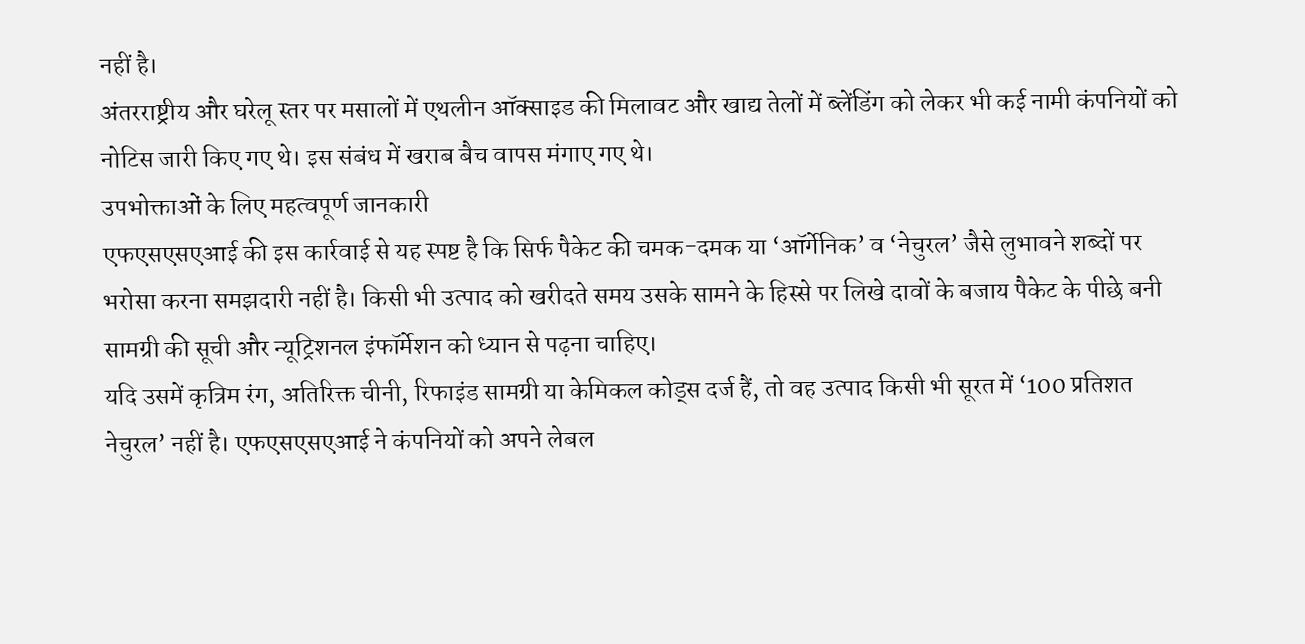नहीं है।
अंतरराष्ट्रीय और घरेलू स्तर पर मसालों में एथलीन ऑक्साइड की मिलावट और खाद्य तेलों में ब्लेंडिंग को लेकर भी कई नामी कंपनियों को नोटिस जारी किए गए थे। इस संबंध में खराब बैच वापस मंगाए गए थे।
उपभोक्ताओं के लिए महत्वपूर्ण जानकारी
एफएसएसएआई की इस कार्रवाई से यह स्पष्ट है कि सिर्फ पैकेट की चमक-दमक या ‘ऑर्गेनिक’ व ‘नेचुरल’ जैसे लुभावने शब्दों पर भरोसा करना समझदारी नहीं है। किसी भी उत्पाद को खरीदते समय उसके सामने के हिस्से पर लिखे दावों के बजाय पैकेट के पीछे बनी सामग्री की सूची और न्यूट्रिशनल इंफॉर्मेशन को ध्यान से पढ़ना चाहिए।
यदि उसमें कृत्रिम रंग, अतिरिक्त चीनी, रिफाइंड सामग्री या केमिकल कोड्स दर्ज हैं, तो वह उत्पाद किसी भी सूरत में ‘100 प्रतिशत नेचुरल’ नहीं है। एफएसएसएआई ने कंपनियों को अपने लेबल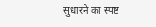सुधारने का स्पष्ट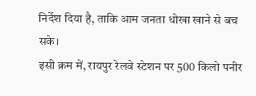निर्देश दिया है, ताकि आम जनता धोखा खाने से बच सके।
इसी क्रम में, रायपुर रेलवे स्टेशन पर 500 किलो पनीर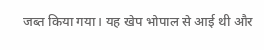जब्त किया गया। यह खेप भोपाल से आई थी और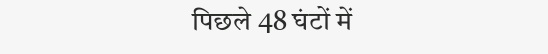पिछले 48 घंटों में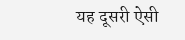यह दूसरी ऐसी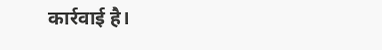कार्रवाई है।